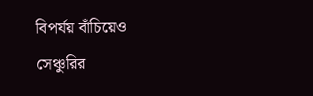বিপর্যয় বাঁচিয়েও সেঞ্চুরির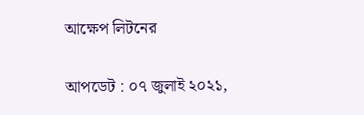আক্ষেপ লিটনের

আপডেট : ০৭ জুলাই ২০২১,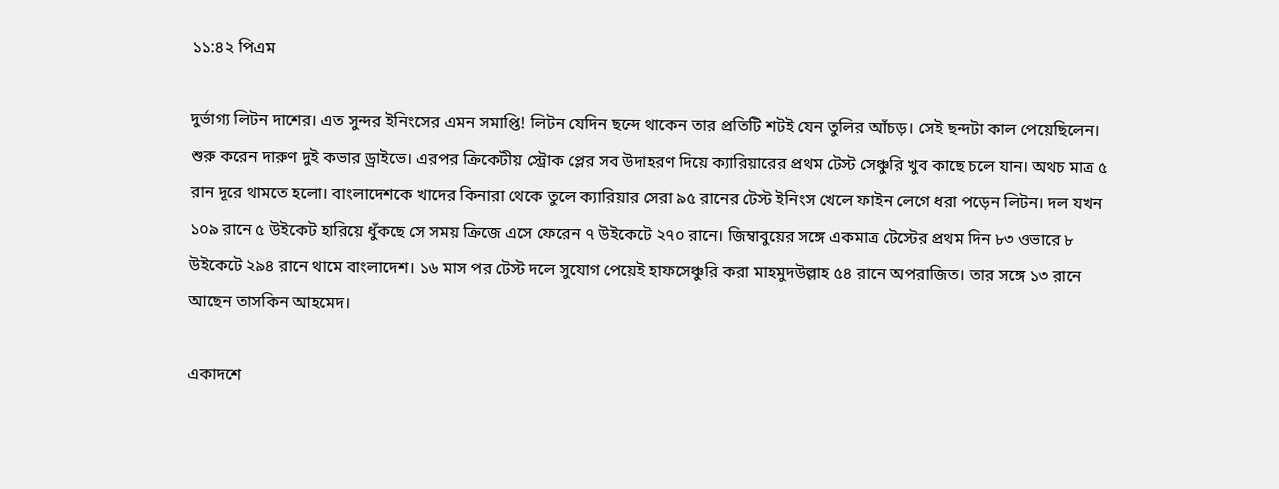১১:৪২ পিএম

দুর্ভাগ্য লিটন দাশের। এত সুন্দর ইনিংসের এমন সমাপ্তি! লিটন যেদিন ছন্দে থাকেন তার প্রতিটি শটই যেন তুলির আঁচড়। সেই ছন্দটা কাল পেয়েছিলেন। শুরু করেন দারুণ দুই কভার ড্রাইভে। এরপর ক্রিকেটীয় স্ট্রোক প্লের সব উদাহরণ দিয়ে ক্যারিয়ারের প্রথম টেস্ট সেঞ্চুরি খুব কাছে চলে যান। অথচ মাত্র ৫ রান দূরে থামতে হলো। বাংলাদেশকে খাদের কিনারা থেকে তুলে ক্যারিয়ার সেরা ৯৫ রানের টেস্ট ইনিংস খেলে ফাইন লেগে ধরা পড়েন লিটন। দল যখন ১০৯ রানে ৫ উইকেট হারিয়ে ধুঁকছে সে সময় ক্রিজে এসে ফেরেন ৭ উইকেটে ২৭০ রানে। জিম্বাবুয়ের সঙ্গে একমাত্র টেস্টের প্রথম দিন ৮৩ ওভারে ৮ উইকেটে ২৯৪ রানে থামে বাংলাদেশ। ১৬ মাস পর টেস্ট দলে সুযোগ পেয়েই হাফসেঞ্চুরি করা মাহমুদউল্লাহ ৫৪ রানে অপরাজিত। তার সঙ্গে ১৩ রানে আছেন তাসকিন আহমেদ।

একাদশে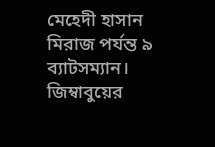মেহেদী হাসান মিরাজ পর্যন্ত ৯ ব্যাটসম্যান। জিম্বাবুয়ের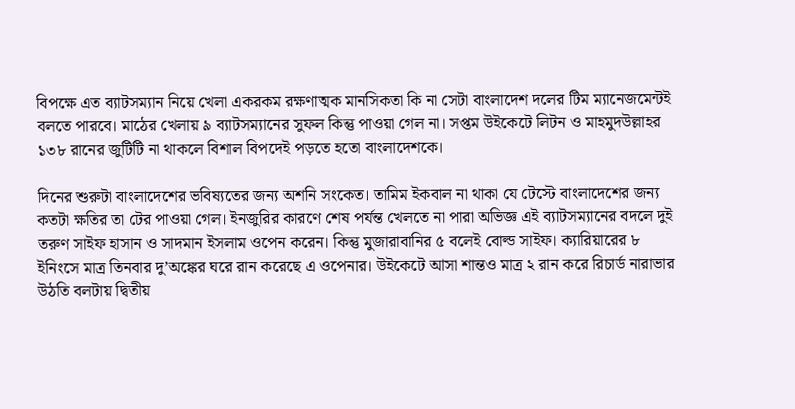বিপক্ষে এত ব্যাটসম্যান নিয়ে খেলা একরকম রক্ষণাত্মক মানসিকতা কি না সেটা বাংলাদেশ দলের টিম ম্যানেজমেন্টই বলতে পারবে। মাঠের খেলায় ৯ ব্যাটসম্যানের সুফল কিন্তু পাওয়া গেল না। সপ্তম উইকেটে লিটন ও মাহমুদউল্লাহর ১৩৮ রানের জুটিটি না থাকলে বিশাল বিপদেই পড়তে হতো বাংলাদেশকে।

দিনের শুরুটা বাংলাদেশের ভবিষ্যতের জন্য অশনি সংকেত। তামিম ইকবাল না থাকা যে টেস্টে বাংলাদেশের জন্য কতটা ক্ষতির তা টের পাওয়া গেল। ইনজুরির কারণে শেষ পর্যন্ত খেলতে না পারা অভিজ্ঞ এই ব্যাটসম্যানের বদলে দুই তরুণ সাইফ হাসান ও সাদমান ইসলাম ওপেন করেন। কিন্তু মুজারাবানির ৫ বলেই বোল্ড সাইফ। ক্যারিয়ারের ৮ ইনিংসে মাত্র তিনবার দু’অঙ্কের ঘরে রান করেছে এ ওপেনার। উইকেটে আসা শান্তও মাত্র ২ রান করে রিচার্ড নারাভার উঠতি বলটায় দ্বিতীয়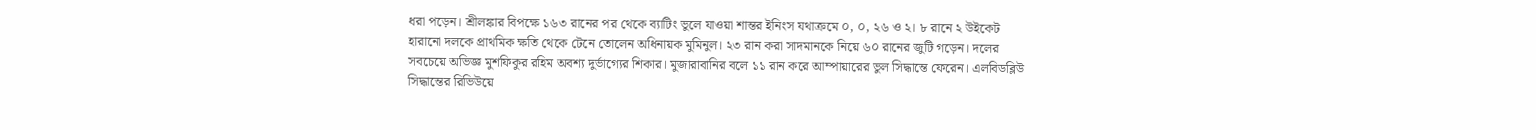ধরা পড়েন। শ্রীলঙ্কার বিপক্ষে ১৬৩ রানের পর থেকে ব্যাটিং ভুলে যাওয়া শান্তর ইনিংস যথাক্রমে ০, ০, ২৬ ও ২। ৮ রানে ২ উইকেট হারানো দলকে প্রাথমিক ক্ষতি থেকে টেনে তোলেন অধিনায়ক মুমিনুল। ২৩ রান করা সাদমানকে নিয়ে ৬০ রানের জুটি গড়েন। দলের সবচেয়ে অভিজ্ঞ মুশফিকুর রহিম অবশ্য দুর্ভাগ্যের শিকার। মুজারাবানির বলে ১১ রান করে আম্পায়ারের ভুল সিদ্ধান্তে ফেরেন। এলবিডব্লিউ সিদ্ধান্তের রিভিউয়ে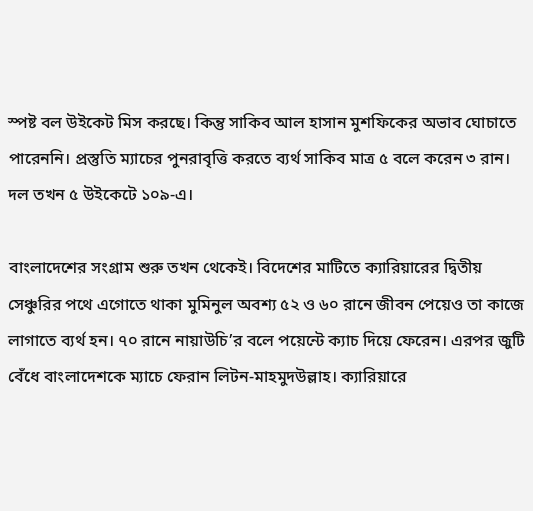স্পষ্ট বল উইকেট মিস করছে। কিন্তু সাকিব আল হাসান মুশফিকের অভাব ঘোচাতে পারেননি। প্রস্তুতি ম্যাচের পুনরাবৃত্তি করতে ব্যর্থ সাকিব মাত্র ৫ বলে করেন ৩ রান। দল তখন ৫ উইকেটে ১০৯-এ।

বাংলাদেশের সংগ্রাম শুরু তখন থেকেই। বিদেশের মাটিতে ক্যারিয়ারের দ্বিতীয় সেঞ্চুরির পথে এগোতে থাকা মুমিনুল অবশ্য ৫২ ও ৬০ রানে জীবন পেয়েও তা কাজে লাগাতে ব্যর্থ হন। ৭০ রানে নায়াউচি’র বলে পয়েন্টে ক্যাচ দিয়ে ফেরেন। এরপর জুটি বেঁধে বাংলাদেশকে ম্যাচে ফেরান লিটন-মাহমুদউল্লাহ। ক্যারিয়ারে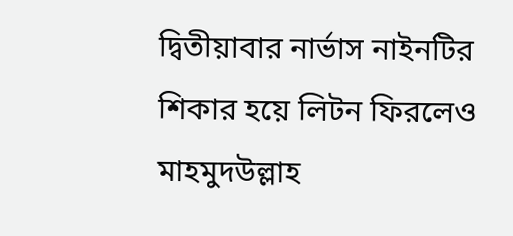দ্বিতীয়াবার নার্ভাস নাইনটির শিকার হয়ে লিটন ফিরলেও মাহমুদউল্লাহ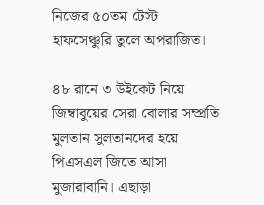নিজের ৫০তম টেস্ট হাফসেঞ্চুরি তুলে অপরাজিত।

৪৮ রানে ৩ উইকেট নিয়ে জিম্বাবুয়ের সেরা বোলার সম্প্রতি মুলতান সুলতানদের হয়ে পিএসএল জিতে আসা মুজারাবানি। এছাড়া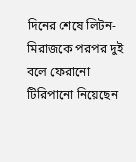দিনের শেষে লিটন-মিরাজকে পরপর দুই বলে ফেরানো টিরিপানো নিয়েছেন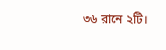৩৬ রানে ২টি।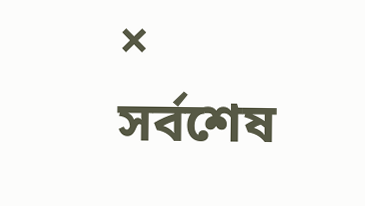×
সর্বশেষ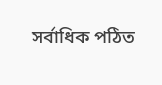সর্বাধিক পঠিত